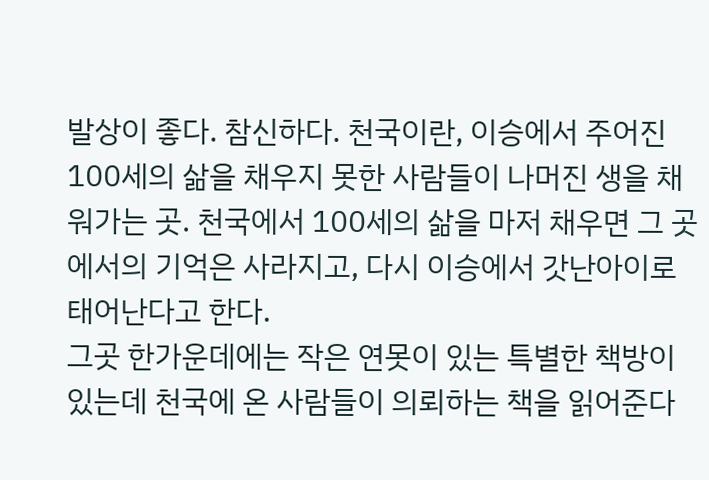발상이 좋다. 참신하다. 천국이란, 이승에서 주어진 100세의 삶을 채우지 못한 사람들이 나머진 생을 채워가는 곳. 천국에서 100세의 삶을 마저 채우면 그 곳에서의 기억은 사라지고, 다시 이승에서 갓난아이로 태어난다고 한다.
그곳 한가운데에는 작은 연못이 있는 특별한 책방이 있는데 천국에 온 사람들이 의뢰하는 책을 읽어준다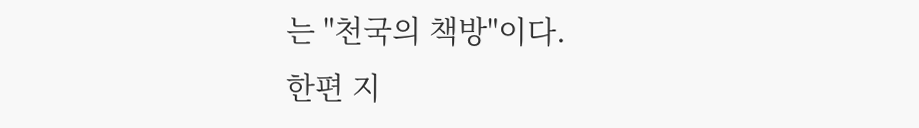는 "천국의 책방"이다.
한편 지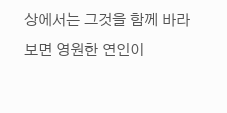상에서는 그것을 함께 바라보면 영원한 연인이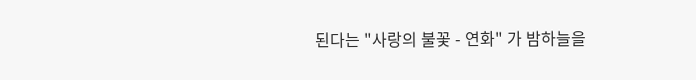된다는 "사랑의 불꽃 - 연화" 가 밤하늘을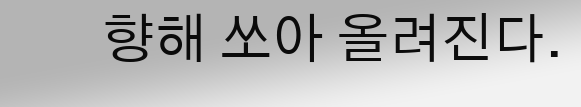향해 쏘아 올려진다.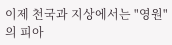이제 천국과 지상에서는 "영원"의 피아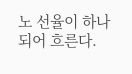노 선율이 하나되어 흐른다.